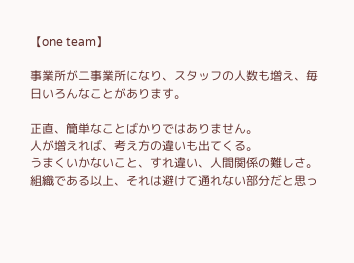【one team】

事業所が二事業所になり、スタッフの人数も増え、毎日いろんなことがあります。

正直、簡単なことばかりではありません。
人が増えれば、考え方の違いも出てくる。
うまくいかないこと、すれ違い、人間関係の難しさ。
組織である以上、それは避けて通れない部分だと思っ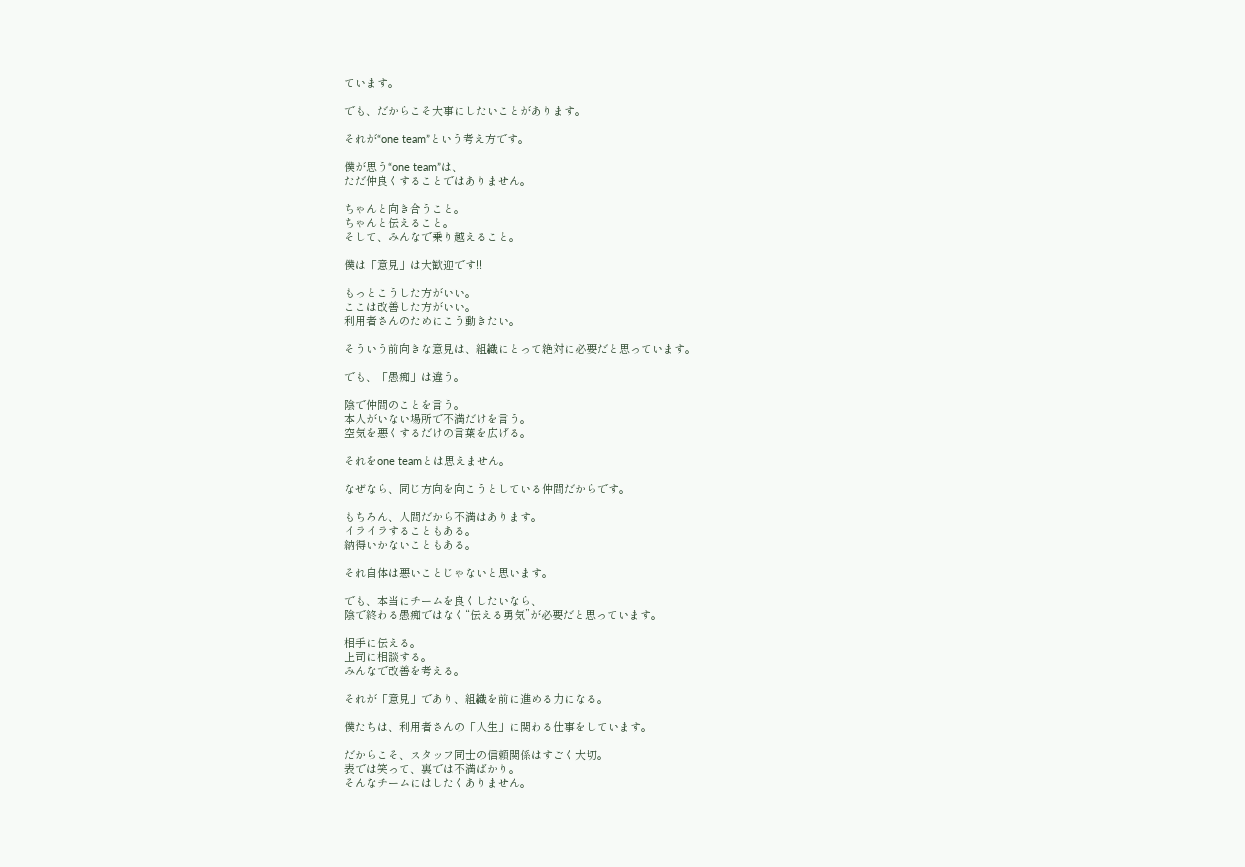ています。

でも、だからこそ大事にしたいことがあります。

それが“one team”という考え方です。

僕が思う“one team”は、
ただ仲良くすることではありません。

ちゃんと向き合うこと。
ちゃんと伝えること。
そして、みんなで乗り越えること。

僕は「意見」は大歓迎です!!

もっとこうした方がいい。
ここは改善した方がいい。
利用者さんのためにこう動きたい。

そういう前向きな意見は、組織にとって絶対に必要だと思っています。

でも、「愚痴」は違う。

陰で仲間のことを言う。
本人がいない場所で不満だけを言う。
空気を悪くするだけの言葉を広げる。

それをone teamとは思えません。

なぜなら、同じ方向を向こうとしている仲間だからです。

もちろん、人間だから不満はあります。
イライラすることもある。
納得いかないこともある。

それ自体は悪いことじゃないと思います。

でも、本当にチームを良くしたいなら、
陰で終わる愚痴ではなく“伝える勇気”が必要だと思っています。

相手に伝える。
上司に相談する。
みんなで改善を考える。

それが「意見」であり、組織を前に進める力になる。

僕たちは、利用者さんの「人生」に関わる仕事をしています。

だからこそ、スタッフ同士の信頼関係はすごく大切。
表では笑って、裏では不満ばかり。
そんなチームにはしたくありません。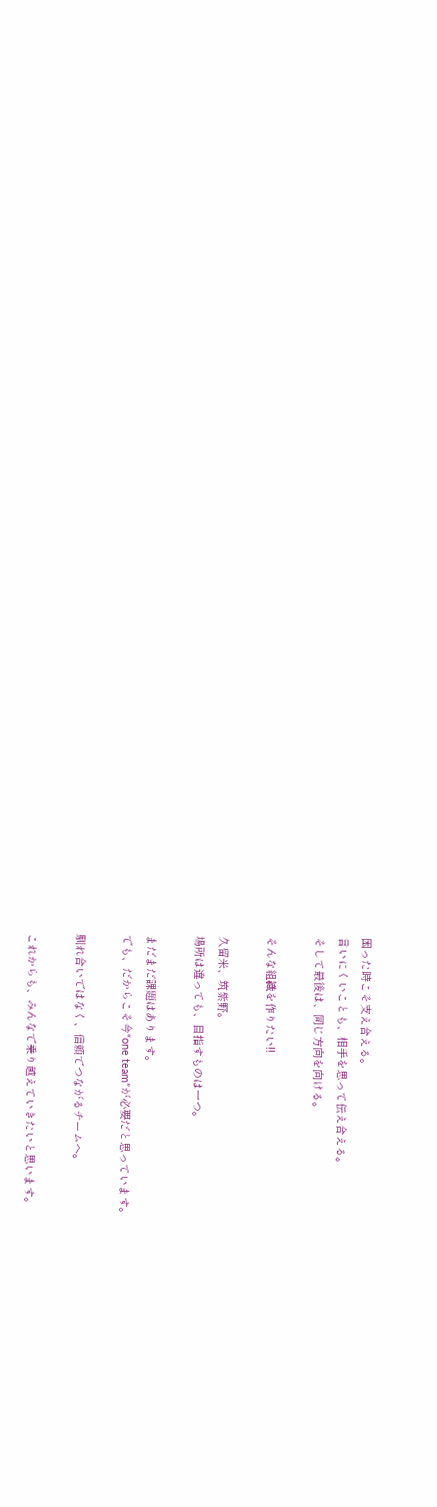困った時こそ支え合える。
言いにくいことも、相手を思って伝え合える。
そして最後は、同じ方向を向ける。

そんな組織を作りたい!!

久留米、筑紫野。
場所は違っても、目指すものは一つ。

まだまだ課題はあります。
でも、だからこそ今“one team”が必要だと思っています。

馴れ合いではなく、信頼でつながるチームへ。

これからも、みんなで乗り越えていきたいと思います。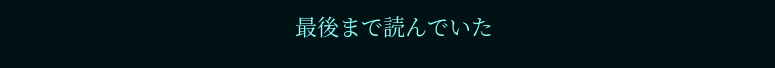最後まで読んでいた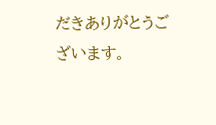だきありがとうございます。